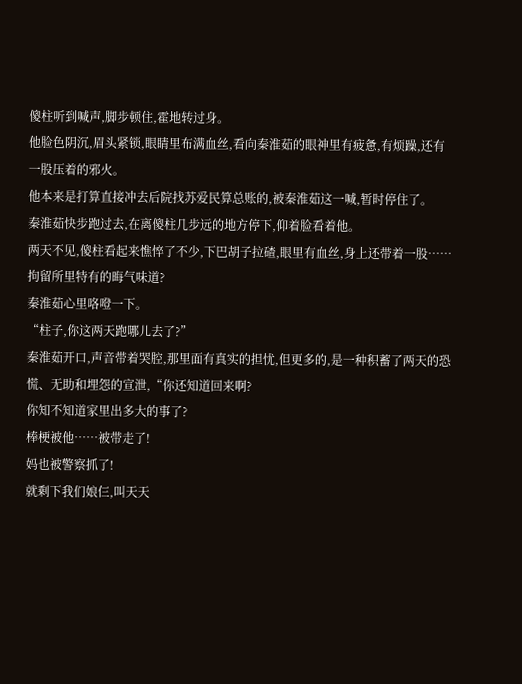傻柱听到喊声,脚步顿住,霍地转过身。
他脸色阴沉,眉头紧锁,眼睛里布满血丝,看向秦淮茹的眼神里有疲惫,有烦躁,还有一股压着的邪火。
他本来是打算直接冲去后院找苏爱民算总账的,被秦淮茹这一喊,暂时停住了。
秦淮茹快步跑过去,在离傻柱几步远的地方停下,仰着脸看着他。
两天不见,傻柱看起来憔悴了不少,下巴胡子拉碴,眼里有血丝,身上还带着一股……拘留所里特有的晦气味道?
秦淮茹心里咯噔一下。
“柱子,你这两天跑哪儿去了?”
秦淮茹开口,声音带着哭腔,那里面有真实的担忧,但更多的,是一种积蓄了两天的恐慌、无助和埋怨的宣泄,“你还知道回来啊?
你知不知道家里出多大的事了?
棒梗被他……被带走了!
妈也被警察抓了!
就剩下我们娘仨,叫天天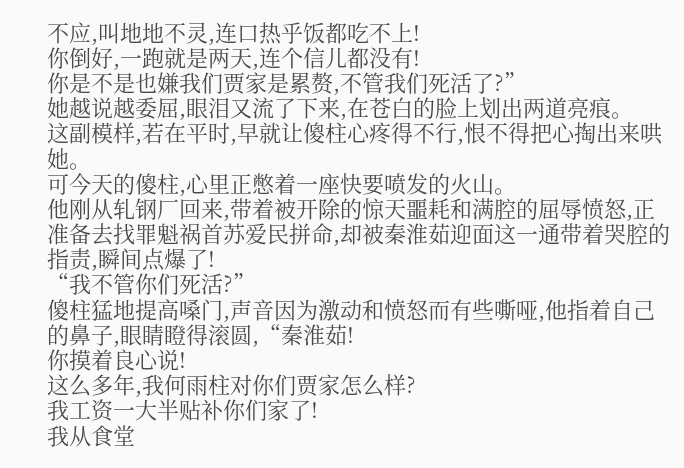不应,叫地地不灵,连口热乎饭都吃不上!
你倒好,一跑就是两天,连个信儿都没有!
你是不是也嫌我们贾家是累赘,不管我们死活了?”
她越说越委屈,眼泪又流了下来,在苍白的脸上划出两道亮痕。
这副模样,若在平时,早就让傻柱心疼得不行,恨不得把心掏出来哄她。
可今天的傻柱,心里正憋着一座快要喷发的火山。
他刚从轧钢厂回来,带着被开除的惊天噩耗和满腔的屈辱愤怒,正准备去找罪魁祸首苏爱民拼命,却被秦淮茹迎面这一通带着哭腔的指责,瞬间点爆了!
“我不管你们死活?”
傻柱猛地提高嗓门,声音因为激动和愤怒而有些嘶哑,他指着自己的鼻子,眼睛瞪得滚圆,“秦淮茹!
你摸着良心说!
这么多年,我何雨柱对你们贾家怎么样?
我工资一大半贴补你们家了!
我从食堂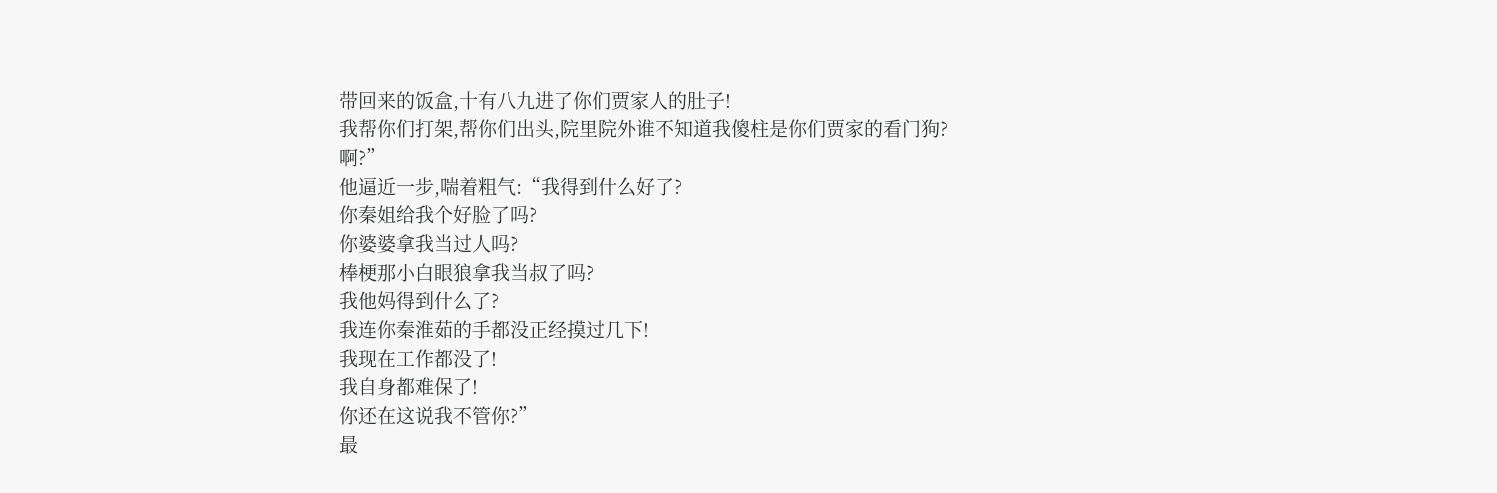带回来的饭盒,十有八九进了你们贾家人的肚子!
我帮你们打架,帮你们出头,院里院外谁不知道我傻柱是你们贾家的看门狗?
啊?”
他逼近一步,喘着粗气:“我得到什么好了?
你秦姐给我个好脸了吗?
你婆婆拿我当过人吗?
棒梗那小白眼狼拿我当叔了吗?
我他妈得到什么了?
我连你秦淮茹的手都没正经摸过几下!
我现在工作都没了!
我自身都难保了!
你还在这说我不管你?”
最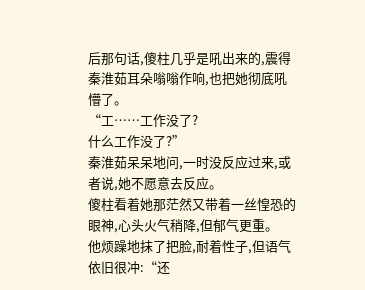后那句话,傻柱几乎是吼出来的,震得秦淮茹耳朵嗡嗡作响,也把她彻底吼懵了。
“工……工作没了?
什么工作没了?”
秦淮茹呆呆地问,一时没反应过来,或者说,她不愿意去反应。
傻柱看着她那茫然又带着一丝惶恐的眼神,心头火气稍降,但郁气更重。
他烦躁地抹了把脸,耐着性子,但语气依旧很冲:“还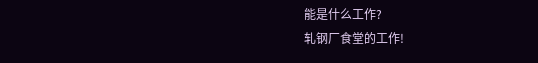能是什么工作?
轧钢厂食堂的工作!